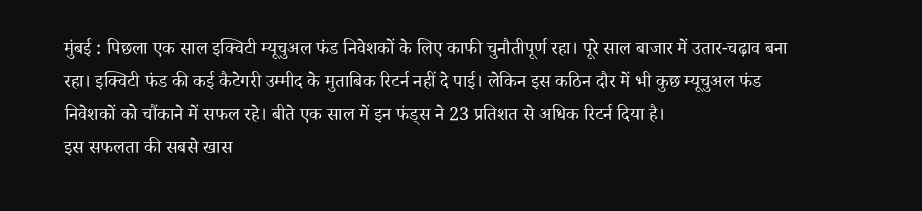मुंबई : पिछला एक साल इक्विटी म्यूचुअल फंड निवेशकों के लिए काफी चुनौतीपूर्ण रहा। पूरे साल बाजार में उतार-चढ़ाव बना रहा। इक्विटी फंड की कई कैटेगरी उम्मीद के मुताबिक रिटर्न नहीं दे पाई। लेकिन इस कठिन दौर में भी कुछ म्यूचुअल फंड निवेशकों को चौंकाने में सफल रहे। बीते एक साल में इन फंड्स ने 23 प्रतिशत से अधिक रिटर्न दिया है।
इस सफलता की सबसे खास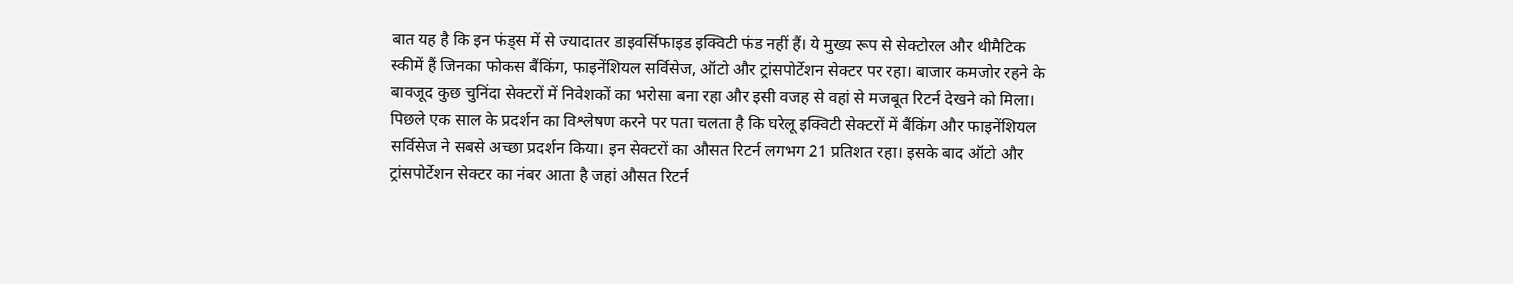बात यह है कि इन फंड्स में से ज्यादातर डाइवर्सिफाइड इक्विटी फंड नहीं हैं। ये मुख्य रूप से सेक्टोरल और थीमैटिक स्कीमें हैं जिनका फोकस बैंकिंग, फाइनेंशियल सर्विसेज, ऑटो और ट्रांसपोर्टेशन सेक्टर पर रहा। बाजार कमजोर रहने के बावजूद कुछ चुनिंदा सेक्टरों में निवेशकों का भरोसा बना रहा और इसी वजह से वहां से मजबूत रिटर्न देखने को मिला।
पिछले एक साल के प्रदर्शन का विश्लेषण करने पर पता चलता है कि घरेलू इक्विटी सेक्टरों में बैंकिंग और फाइनेंशियल सर्विसेज ने सबसे अच्छा प्रदर्शन किया। इन सेक्टरों का औसत रिटर्न लगभग 21 प्रतिशत रहा। इसके बाद ऑटो और ट्रांसपोर्टेशन सेक्टर का नंबर आता है जहां औसत रिटर्न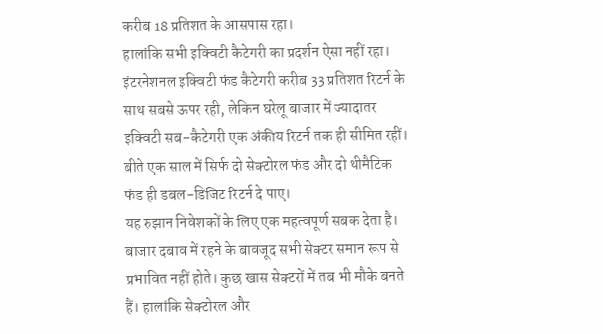करीब 18 प्रतिशत के आसपास रहा।
हालांकि सभी इक्विटी कैटेगरी का प्रदर्शन ऐसा नहीं रहा। इंटरनेशनल इक्विटी फंड कैटेगरी करीब 33 प्रतिशत रिटर्न के साथ सबसे ऊपर रही, लेकिन घरेलू बाजार में ज्यादातर इक्विटी सब-कैटेगरी एक अंकीय रिटर्न तक ही सीमित रहीं। बीते एक साल में सिर्फ दो सेक्टोरल फंड और दो थीमैटिक फंड ही डबल-डिजिट रिटर्न दे पाए।
यह रुझान निवेशकों के लिए एक महत्वपूर्ण सबक देता है। बाजार दबाव में रहने के बावजूद सभी सेक्टर समान रूप से प्रभावित नहीं होते। कुछ खास सेक्टरों में तब भी मौके बनते हैं। हालांकि सेक्टोरल और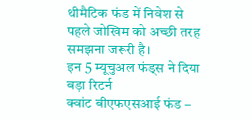थीमैटिक फंड में निवेश से पहले जोखिम को अच्छी तरह समझना जरूरी है।
इन 5 म्यूचुअल फंड्स ने दिया बड़ा रिटर्न
क्वांट बीएफएसआई फंड –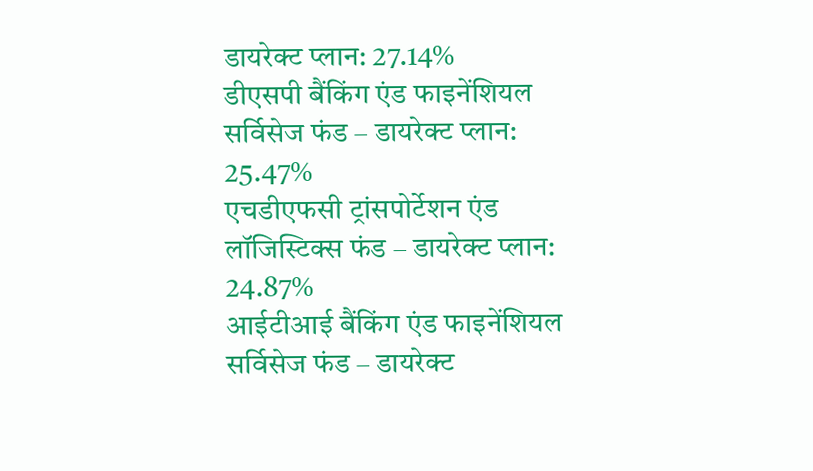डायरेक्ट प्लान: 27.14%
डीएसपी बैंकिंग एंड फाइनेंशियल सर्विसेज फंड – डायरेक्ट प्लान: 25.47%
एचडीएफसी ट्रांसपोर्टेशन एंड लॉजिस्टिक्स फंड – डायरेक्ट प्लान: 24.87%
आईटीआई बैंकिंग एंड फाइनेंशियल सर्विसेज फंड – डायरेक्ट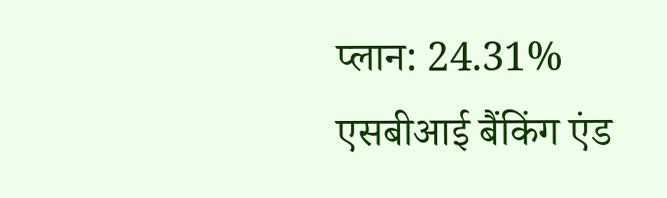प्लान: 24.31%
एसबीआई बैंकिंग एंड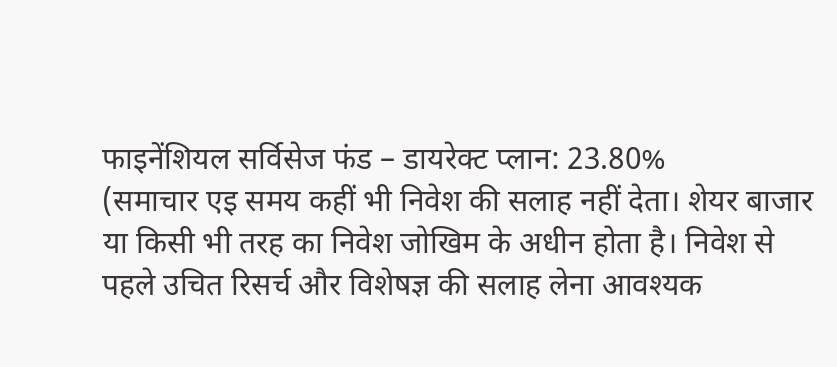फाइनेंशियल सर्विसेज फंड – डायरेक्ट प्लान: 23.80%
(समाचार एइ समय कहीं भी निवेश की सलाह नहीं देता। शेयर बाजार या किसी भी तरह का निवेश जोखिम के अधीन होता है। निवेश से पहले उचित रिसर्च और विशेषज्ञ की सलाह लेना आवश्यक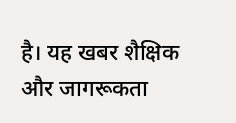है। यह खबर शैक्षिक और जागरूकता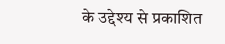के उद्देश्य से प्रकाशित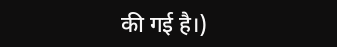की गई है।)